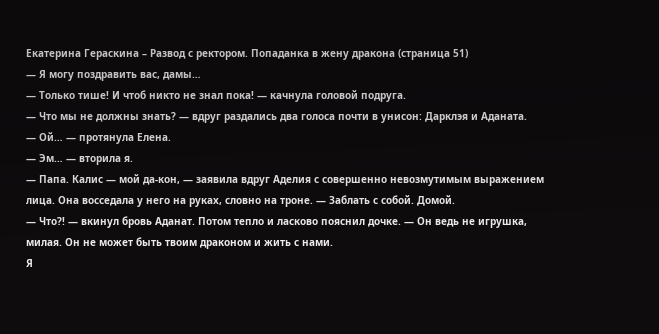Екатерина Гераскина – Развод с ректором. Попаданка в жену дракона (страница 51)
— Я могу поздравить вас, дамы…
— Только тише! И чтоб никто не знал пока! — качнула головой подруга.
— Что мы не должны знать? — вдруг раздались два голоса почти в унисон: Дарклэя и Аданата.
— Ой… — протянула Елена.
— Эм… — вторила я.
— Папа. Калис — мой да-кон, — заявила вдруг Аделия с совершенно невозмутимым выражением лица. Она восседала у него на руках, словно на троне. — Заблать с собой. Домой.
— Что?! — вкинул бровь Аданат. Потом тепло и ласково пояснил дочке. — Он ведь не игрушка, милая. Он не может быть твоим драконом и жить с нами.
Я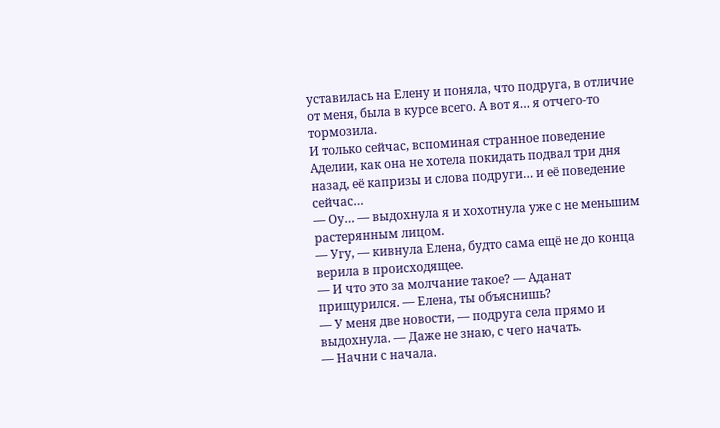уставилась на Елену и поняла, что подруга, в отличие от меня, была в курсе всего. А вот я… я отчего-то тормозила.
И только сейчас, вспоминая странное поведение Аделии, как она не хотела покидать подвал три дня назад, её капризы и слова подруги… и её поведение сейчас…
— Оу… — выдохнула я и хохотнула уже с не меньшим растерянным лицом.
— Угу, — кивнула Елена, будто сама ещё не до конца верила в происходящее.
— И что это за молчание такое? — Аданат прищурился. — Елена, ты объяснишь?
— У меня две новости, — подруга села прямо и выдохнула. — Даже не знаю, с чего начать.
— Начни с начала.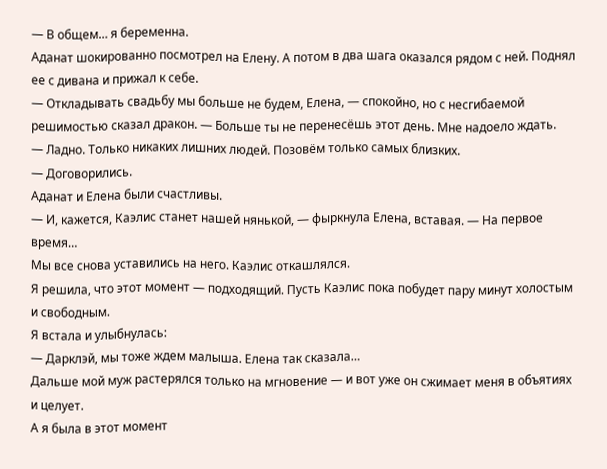— В общем… я беременна.
Аданат шокированно посмотрел на Елену. А потом в два шага оказался рядом с ней. Поднял ее с дивана и прижал к себе.
— Откладывать свадьбу мы больше не будем, Елена, — спокойно, но с несгибаемой решимостью сказал дракон. — Больше ты не перенесёшь этот день. Мне надоело ждать.
— Ладно. Только никаких лишних людей. Позовём только самых близких.
— Договорились.
Аданат и Елена были счастливы.
— И, кажется, Каэлис станет нашей нянькой, — фыркнула Елена, вставая. — На первое время…
Мы все снова уставились на него. Каэлис откашлялся.
Я решила, что этот момент — подходящий. Пусть Каэлис пока побудет пару минут холостым и свободным.
Я встала и улыбнулась:
— Дарклэй, мы тоже ждем малыша. Елена так сказала…
Дальше мой муж растерялся только на мгновение — и вот уже он сжимает меня в объятиях и целует.
А я была в этот момент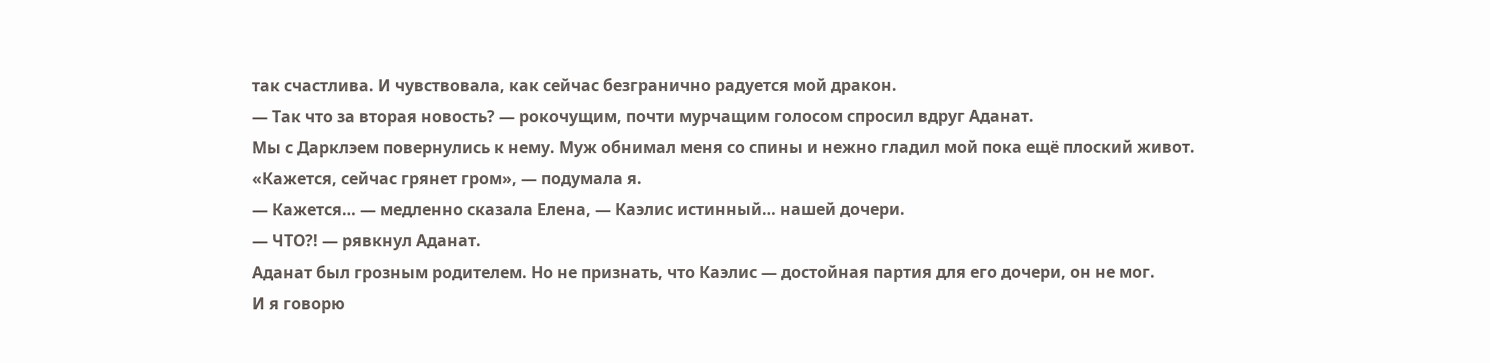так счастлива. И чувствовала, как сейчас безгранично радуется мой дракон.
— Так что за вторая новость? — рокочущим, почти мурчащим голосом спросил вдруг Аданат.
Мы с Дарклэем повернулись к нему. Муж обнимал меня со спины и нежно гладил мой пока ещё плоский живот.
«Кажется, сейчас грянет гром», — подумала я.
— Кажется… — медленно сказала Елена, — Каэлис истинный… нашей дочери.
— ЧТО?! — рявкнул Аданат.
Аданат был грозным родителем. Но не признать, что Каэлис — достойная партия для его дочери, он не мог.
И я говорю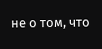не о том, что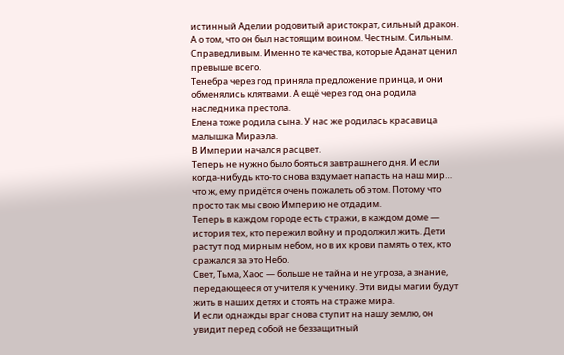истинный Аделии родовитый аристократ, сильный дракон.
А о том, что он был настоящим воином. Честным. Сильным. Справедливым. Именно те качества, которые Аданат ценил превыше всего.
Тенебра через год приняла предложение принца, и они обменялись клятвами. А ещё через год она родила наследника престола.
Елена тоже родила сына. У нас же родилась красавица малышка Мираэла.
В Империи начался расцвет.
Теперь не нужно было бояться завтрашнего дня. И если когда-нибудь кто-то снова вздумает напасть на наш мир… что ж, ему придётся очень пожалеть об этом. Потому что просто так мы свою Империю не отдадим.
Теперь в каждом городе есть стражи, в каждом доме — история тех, кто пережил войну и продолжил жить. Дети растут под мирным небом, но в их крови память о тех, кто сражался за это Небо.
Свет, Тьма, Хаос — больше не тайна и не угроза, а знание, передающееся от учителя к ученику. Эти виды магии будут жить в наших детях и стоять на страже мира.
И если однажды враг снова ступит на нашу землю, он увидит перед собой не беззащитный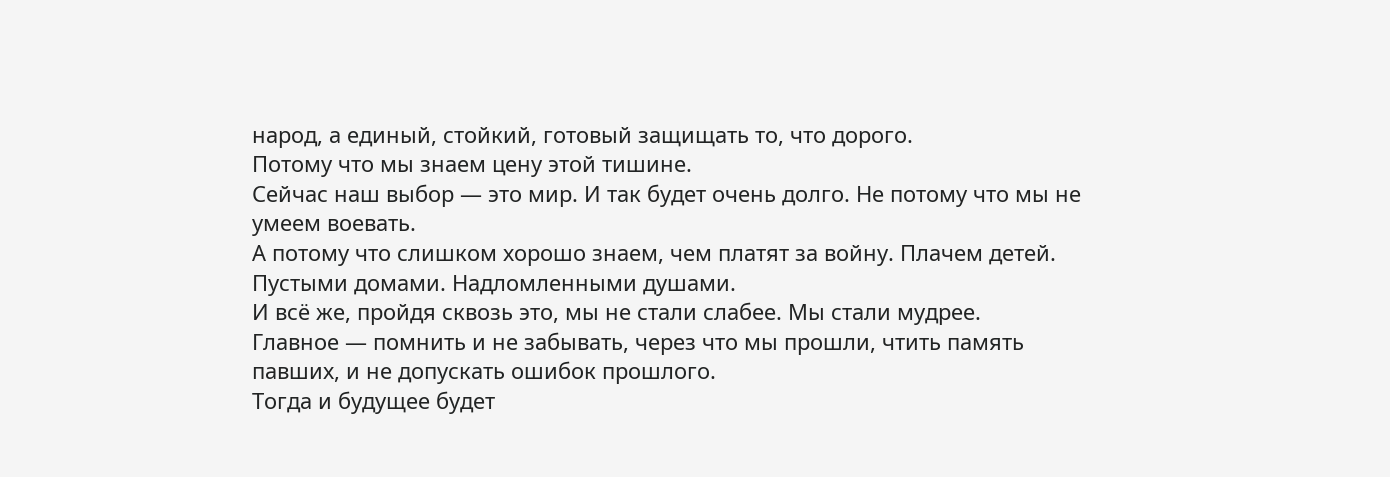народ, а единый, стойкий, готовый защищать то, что дорого.
Потому что мы знаем цену этой тишине.
Сейчас наш выбор — это мир. И так будет очень долго. Не потому что мы не умеем воевать.
А потому что слишком хорошо знаем, чем платят за войну. Плачем детей. Пустыми домами. Надломленными душами.
И всё же, пройдя сквозь это, мы не стали слабее. Мы стали мудрее.
Главное — помнить и не забывать, через что мы прошли, чтить память павших, и не допускать ошибок прошлого.
Тогда и будущее будет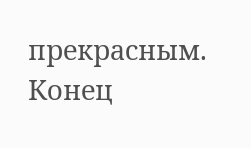прекрасным.
Конец